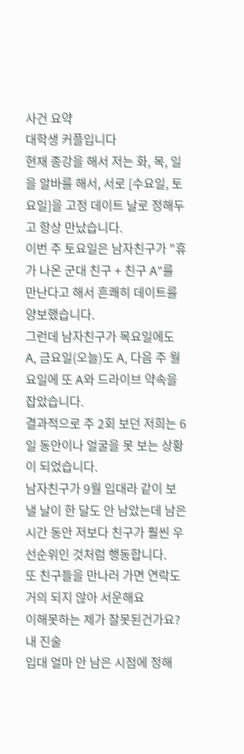사건 요약
대학생 커플입니다
현재 종강을 해서 저는 화, 목, 일을 알바를 해서, 서로 [수요일, 토요일]을 고정 데이트 날로 정해두고 항상 만났습니다.
이번 주 토요일은 남자친구가 "휴가 나온 군대 친구 + 친구 A"를 만난다고 해서 흔쾌히 데이트를 양보했습니다.
그런데 남자친구가 목요일에도 A, 금요일(오늘)도 A, 다음 주 월요일에 또 A와 드라이브 약속을 잡았습니다.
결과적으로 주 2회 보던 저희는 6일 동안이나 얼굴을 못 보는 상황이 되었습니다.
남자친구가 9월 입대라 같이 보낼 날이 한 달도 안 남았는데 남은 시간 동안 저보다 친구가 훨씬 우선순위인 것처럼 행동합니다.
또 친구들을 만나러 가면 연락도 거의 되지 않아 서운해요
이해못하는 제가 잘못된건가요?
내 진술
입대 얼마 안 남은 시점에 정해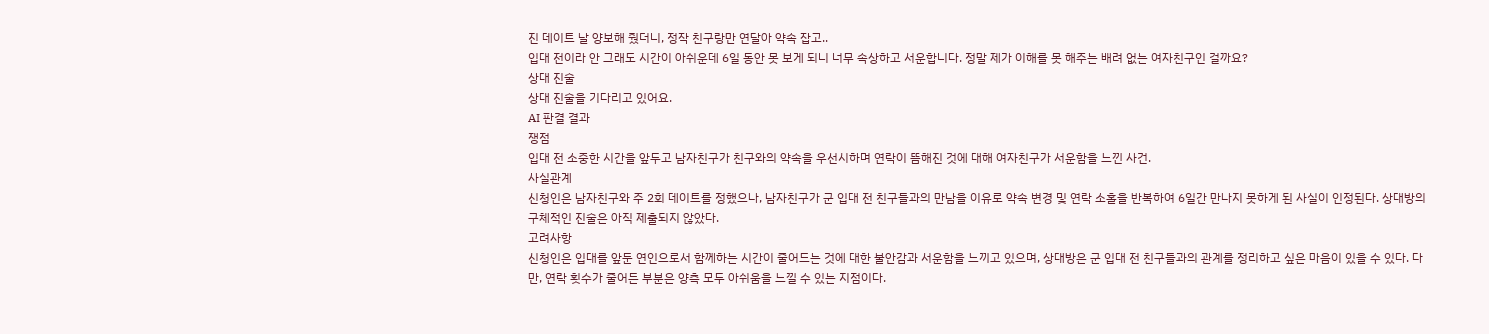진 데이트 날 양보해 줬더니, 정작 친구랑만 연달아 약속 잡고..
입대 전이라 안 그래도 시간이 아쉬운데 6일 동안 못 보게 되니 너무 속상하고 서운합니다. 정말 제가 이해를 못 해주는 배려 없는 여자친구인 걸까요?
상대 진술
상대 진술을 기다리고 있어요.
AI 판결 결과
쟁점
입대 전 소중한 시간을 앞두고 남자친구가 친구와의 약속을 우선시하며 연락이 뜸해진 것에 대해 여자친구가 서운함을 느낀 사건.
사실관계
신청인은 남자친구와 주 2회 데이트를 정했으나, 남자친구가 군 입대 전 친구들과의 만남을 이유로 약속 변경 및 연락 소홀을 반복하여 6일간 만나지 못하게 된 사실이 인정된다. 상대방의 구체적인 진술은 아직 제출되지 않았다.
고려사항
신청인은 입대를 앞둔 연인으로서 함께하는 시간이 줄어드는 것에 대한 불안감과 서운함을 느끼고 있으며, 상대방은 군 입대 전 친구들과의 관계를 정리하고 싶은 마음이 있을 수 있다. 다만, 연락 횟수가 줄어든 부분은 양측 모두 아쉬움을 느낄 수 있는 지점이다.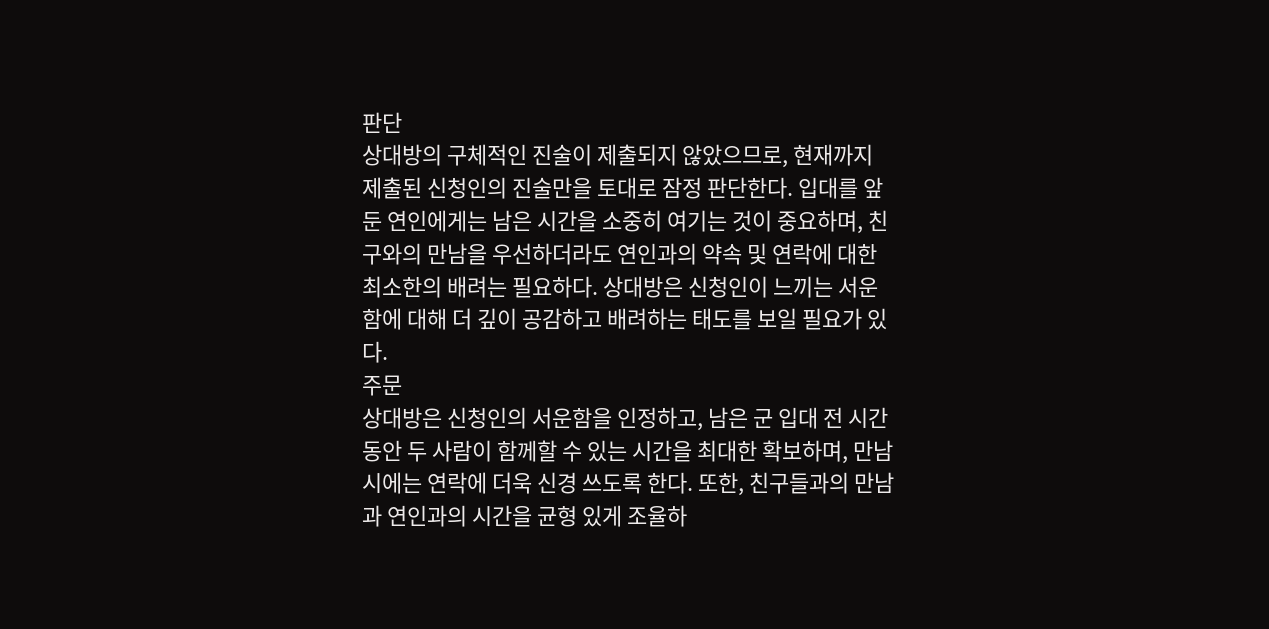판단
상대방의 구체적인 진술이 제출되지 않았으므로, 현재까지 제출된 신청인의 진술만을 토대로 잠정 판단한다. 입대를 앞둔 연인에게는 남은 시간을 소중히 여기는 것이 중요하며, 친구와의 만남을 우선하더라도 연인과의 약속 및 연락에 대한 최소한의 배려는 필요하다. 상대방은 신청인이 느끼는 서운함에 대해 더 깊이 공감하고 배려하는 태도를 보일 필요가 있다.
주문
상대방은 신청인의 서운함을 인정하고, 남은 군 입대 전 시간 동안 두 사람이 함께할 수 있는 시간을 최대한 확보하며, 만남 시에는 연락에 더욱 신경 쓰도록 한다. 또한, 친구들과의 만남과 연인과의 시간을 균형 있게 조율하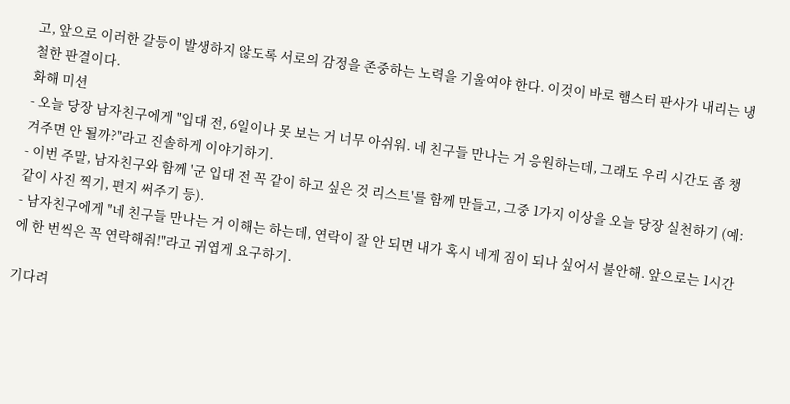고, 앞으로 이러한 갈등이 발생하지 않도록 서로의 감정을 존중하는 노력을 기울여야 한다. 이것이 바로 햄스터 판사가 내리는 냉철한 판결이다.
화해 미션
- 오늘 당장 남자친구에게 "입대 전, 6일이나 못 보는 거 너무 아쉬워. 네 친구들 만나는 거 응원하는데, 그래도 우리 시간도 좀 챙겨주면 안 될까?"라고 진솔하게 이야기하기.
- 이번 주말, 남자친구와 함께 '군 입대 전 꼭 같이 하고 싶은 것 리스트'를 함께 만들고, 그중 1가지 이상을 오늘 당장 실천하기 (예: 같이 사진 찍기, 편지 써주기 등).
- 남자친구에게 "네 친구들 만나는 거 이해는 하는데, 연락이 잘 안 되면 내가 혹시 네게 짐이 되나 싶어서 불안해. 앞으로는 1시간에 한 번씩은 꼭 연락해줘!"라고 귀엽게 요구하기.

기다려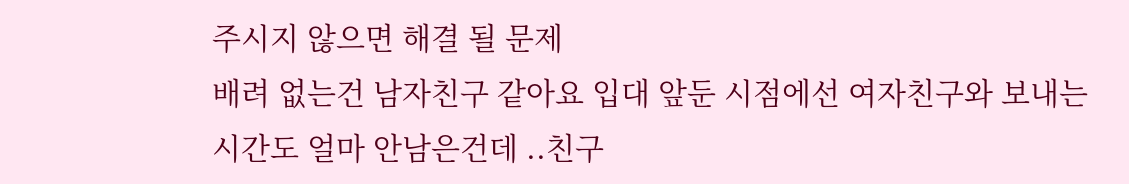주시지 않으면 해결 될 문제
배려 없는건 남자친구 같아요 입대 앞둔 시점에선 여자친구와 보내는 시간도 얼마 안남은건데 ..친구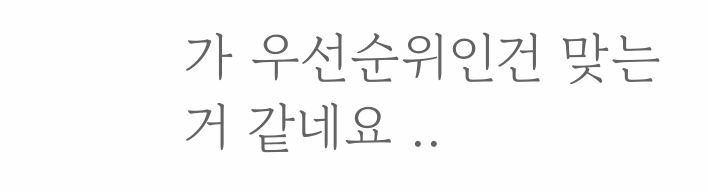가 우선순위인건 맞는거 같네요 ..